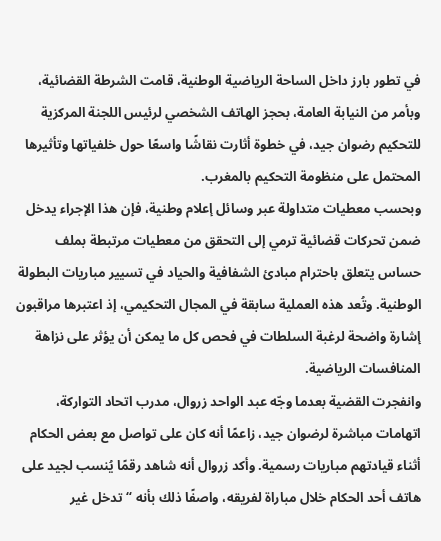في تطور بارز داخل الساحة الرياضية الوطنية، قامت الشرطة القضائية، وبأمر من النيابة العامة، بحجز الهاتف الشخصي لرئيس اللجنة المركزية للتحكيم رضوان جيد، في خطوة أثارت نقاشًا واسعًا حول خلفياتها وتأثيرها المحتمل على منظومة التحكيم بالمغرب.
وبحسب معطيات متداولة عبر وسائل إعلام وطنية، فإن هذا الإجراء يدخل ضمن تحركات قضائية ترمي إلى التحقق من معطيات مرتبطة بملف حساس يتعلق باحترام مبادئ الشفافية والحياد في تسيير مباريات البطولة الوطنية. وتُعد هذه العملية سابقة في المجال التحكيمي، إذ اعتبرها مراقبون إشارة واضحة لرغبة السلطات في فحص كل ما يمكن أن يؤثر على نزاهة المنافسات الرياضية.
وانفجرت القضية بعدما وجّه عبد الواحد زروال، مدرب اتحاد التواركة، اتهامات مباشرة لرضوان جيد، زاعمًا أنه كان على تواصل مع بعض الحكام أثناء قيادتهم مباريات رسمية. وأكد زروال أنه شاهد رقمًا يُنسب لجيد على هاتف أحد الحكام خلال مباراة لفريقه، واصفًا ذلك بأنه “تدخل غير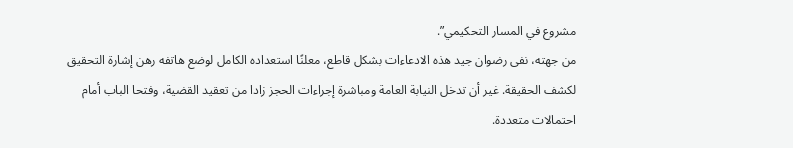مشروع في المسار التحكيمي”.
من جهته، نفى رضوان جيد هذه الادعاءات بشكل قاطع، معلنًا استعداده الكامل لوضع هاتفه رهن إشارة التحقيق لكشف الحقيقة. غير أن تدخل النيابة العامة ومباشرة إجراءات الحجز زادا من تعقيد القضية، وفتحا الباب أمام احتمالات متعددة.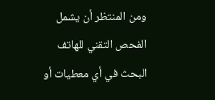ومن المنتظر أن يشمل الفحص التقني للهاتف البحث في أي معطيات أو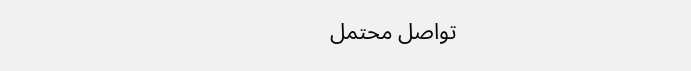تواصل محتمل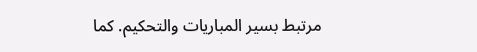مرتبط بسير المباريات والتحكيم. كما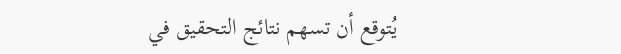يُتوقع أن تسهم نتائج التحقيق في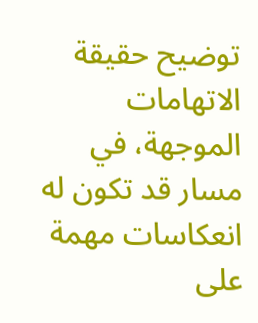توضيح حقيقة الاتهامات الموجهة، في مسار قد تكون له انعكاسات مهمة على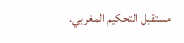مستقبل التحكيم المغربي.